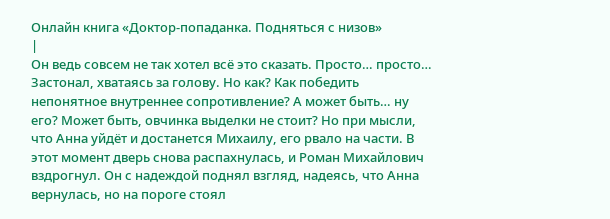Онлайн книга «Доктор-попаданка. Подняться с низов»
|
Он ведь совсем не так хотел всё это сказать. Просто… просто… Застонал, хватаясь за голову. Но как? Как победить непонятное внутреннее сопротивление? А может быть… ну его? Может быть, овчинка выделки не стоит? Но при мысли, что Анна уйдёт и достанется Михаилу, его рвало на части. В этот момент дверь снова распахнулась, и Роман Михайлович вздрогнул. Он с надеждой поднял взгляд, надеясь, что Анна вернулась, но на пороге стоял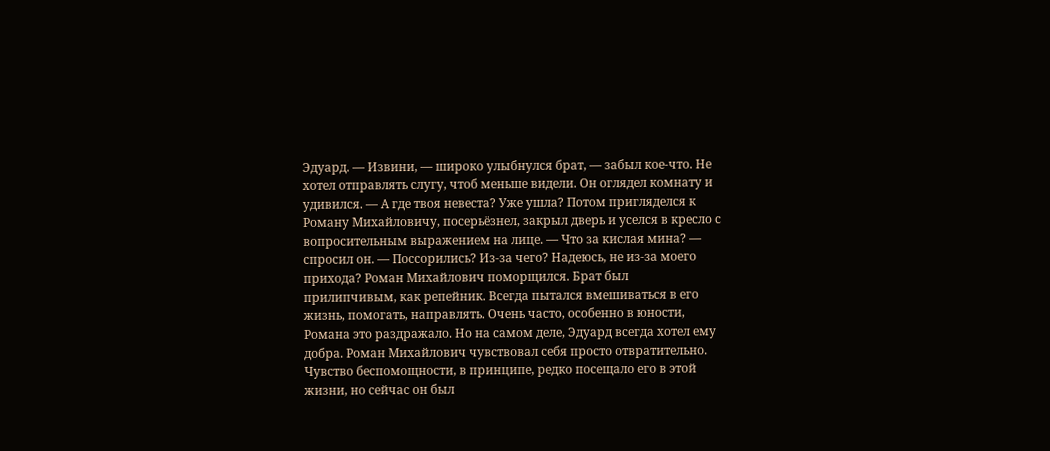Эдуард. — Извини, — широко улыбнулся брат, — забыл кое-что. Не хотел отправлять слугу, чтоб меньше видели. Он оглядел комнату и удивился. — А где твоя невеста? Уже ушла? Потом пригляделся к Роману Михайловичу, посерьёзнел, закрыл дверь и уселся в кресло с вопросительным выражением на лице. — Что за кислая мина? — спросил он. — Поссорились? Из-за чего? Надеюсь, не из-за моего прихода? Роман Михайлович поморщился. Брат был прилипчивым, как репейник. Всегда пытался вмешиваться в его жизнь, помогать, направлять. Очень часто, особенно в юности, Романа это раздражало. Но на самом деле, Эдуард всегда хотел ему добра. Роман Михайлович чувствовал себя просто отвратительно. Чувство беспомощности, в принципе, редко посещало его в этой жизни, но сейчас он был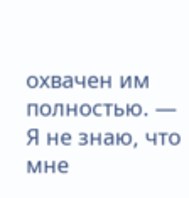охвачен им полностью. — Я не знаю, что мне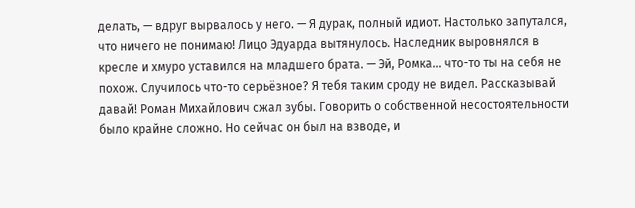делать, — вдруг вырвалось у него. — Я дурак, полный идиот. Настолько запутался, что ничего не понимаю! Лицо Эдуарда вытянулось. Наследник выровнялся в кресле и хмуро уставился на младшего брата. — Эй, Ромка… что-то ты на себя не похож. Случилось что-то серьёзное? Я тебя таким сроду не видел. Рассказывай давай! Роман Михайлович сжал зубы. Говорить о собственной несостоятельности было крайне сложно. Но сейчас он был на взводе, и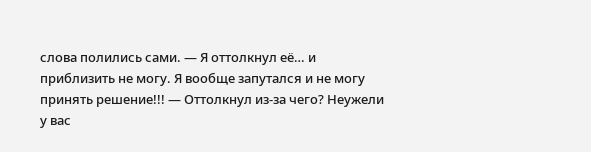слова полились сами. — Я оттолкнул её… и приблизить не могу. Я вообще запутался и не могу принять решение!!! — Оттолкнул из-за чего? Неужели у вас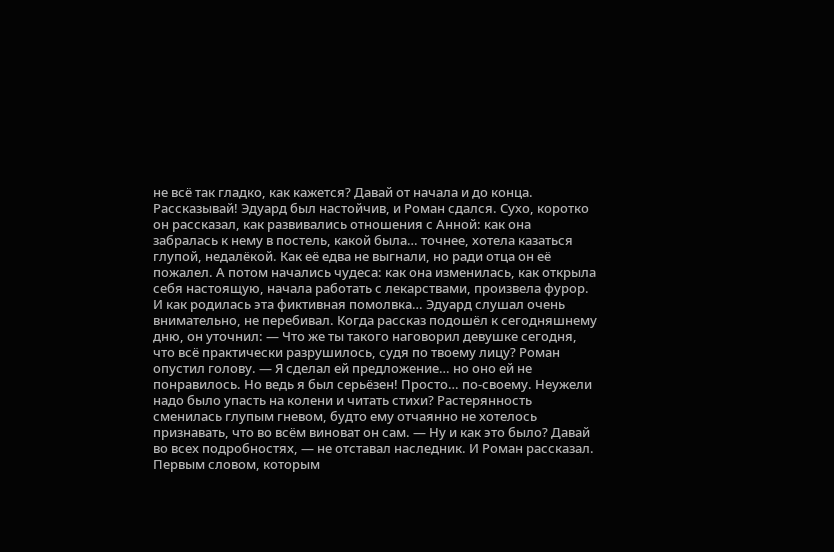не всё так гладко, как кажется? Давай от начала и до конца. Рассказывай! Эдуард был настойчив, и Роман сдался. Сухо, коротко он рассказал, как развивались отношения с Анной: как она забралась к нему в постель, какой была… точнее, хотела казаться глупой, недалёкой. Как её едва не выгнали, но ради отца он её пожалел. А потом начались чудеса: как она изменилась, как открыла себя настоящую, начала работать с лекарствами, произвела фурор. И как родилась эта фиктивная помолвка… Эдуард слушал очень внимательно, не перебивал. Когда рассказ подошёл к сегодняшнему дню, он уточнил: — Что же ты такого наговорил девушке сегодня, что всё практически разрушилось, судя по твоему лицу? Роман опустил голову. — Я сделал ей предложение… но оно ей не понравилось. Но ведь я был серьёзен! Просто… по-своему. Неужели надо было упасть на колени и читать стихи? Растерянность сменилась глупым гневом, будто ему отчаянно не хотелось признавать, что во всём виноват он сам. — Ну и как это было? Давай во всех подробностях, — не отставал наследник. И Роман рассказал. Первым словом, которым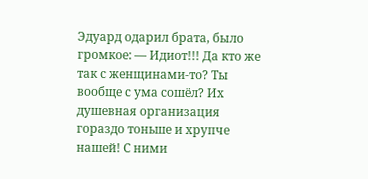Эдуард одарил брата, было громкое: — Идиот!!! Да кто же так с женщинами-то? Ты вообще с ума сошёл? Их душевная организация гораздо тоньше и хрупче нашей! С ними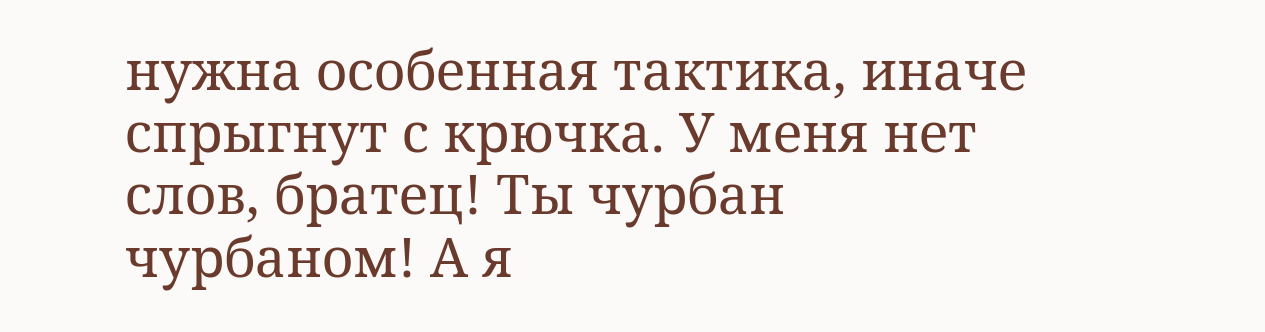нужна особенная тактика, иначе спрыгнут с крючка. У меня нет слов, братец! Ты чурбан чурбаном! А я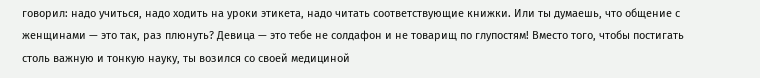говорил: надо учиться, надо ходить на уроки этикета, надо читать соответствующие книжки. Или ты думаешь, что общение с женщинами — это так, раз плюнуть? Девица — это тебе не солдафон и не товарищ по глупостям! Вместо того, чтобы постигать столь важную и тонкую науку, ты возился со своей медициной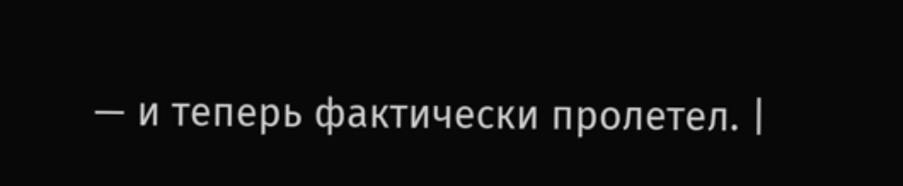— и теперь фактически пролетел. |